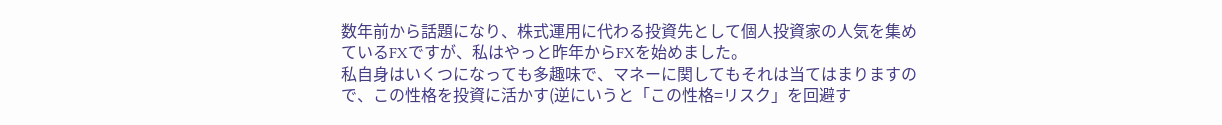数年前から話題になり、株式運用に代わる投資先として個人投資家の人気を集めているFXですが、私はやっと昨年からFXを始めました。
私自身はいくつになっても多趣味で、マネーに関してもそれは当てはまりますので、この性格を投資に活かす(逆にいうと「この性格=リスク」を回避す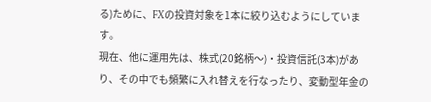る)ために、FXの投資対象を1本に絞り込むようにしています。
現在、他に運用先は、株式(20銘柄〜)・投資信託(3本)があり、その中でも頻繁に入れ替えを行なったり、変動型年金の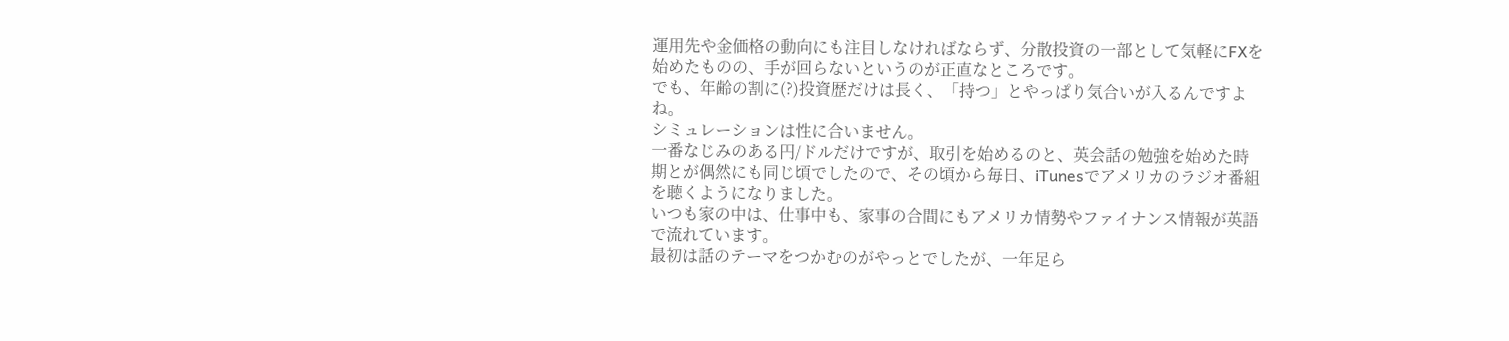運用先や金価格の動向にも注目しなければならず、分散投資の一部として気軽にFXを始めたものの、手が回らないというのが正直なところです。
でも、年齢の割に(?)投資歴だけは長く、「持つ」とやっぱり気合いが入るんですよね。
シミュレーションは性に合いません。
一番なじみのある円/ドルだけですが、取引を始めるのと、英会話の勉強を始めた時期とが偶然にも同じ頃でしたので、その頃から毎日、iTunesでアメリカのラジオ番組を聴くようになりました。
いつも家の中は、仕事中も、家事の合間にもアメリカ情勢やファイナンス情報が英語で流れています。
最初は話のテーマをつかむのがやっとでしたが、一年足ら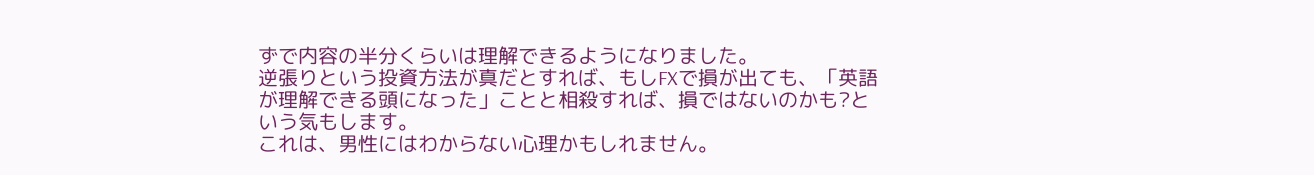ずで内容の半分くらいは理解できるようになりました。
逆張りという投資方法が真だとすれば、もしFXで損が出ても、「英語が理解できる頭になった」ことと相殺すれば、損ではないのかも?という気もします。
これは、男性にはわからない心理かもしれません。